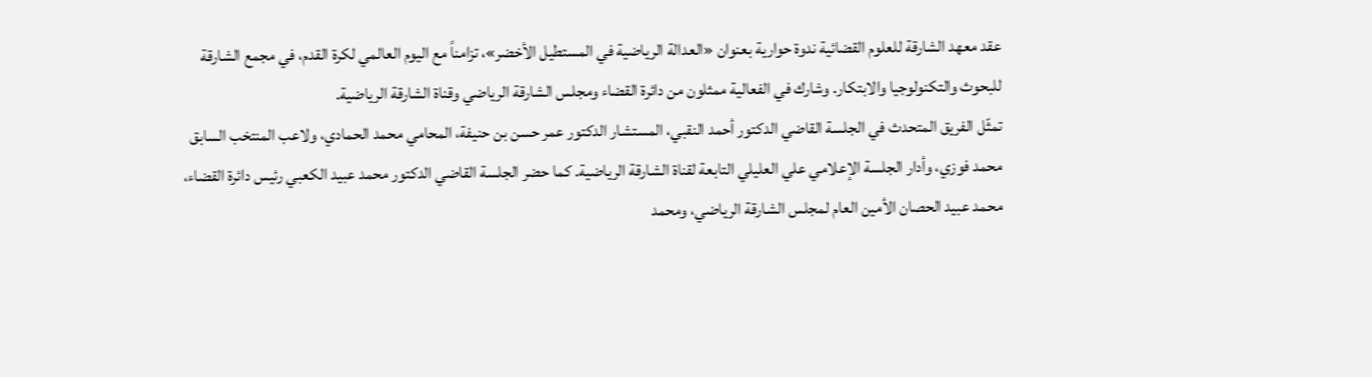عقد معهد الشارقة للعلوم القضائية ندوة حوارية بعنوان «العدالة الرياضية في المستطيل الأخضر»، تزامناً مع اليوم العالمي لكرة القدم، في مجمع الشارقة للبحوث والتكنولوجيا والابتكار. وشارك في الفعالية ممثلون من دائرة القضاء ومجلس الشارقة الرياضي وقناة الشارقة الرياضية.
تمثّل الفريق المتحدث في الجلسة القاضي الدكتور أحمد النقبي، المستشار الدكتور عمر حسن بن حنيفة، المحامي محمد الحمادي، ولاعب المنتخب السابق محمد فوزي، وأدار الجلسة الإعلامي علي العليلي التابعة لقناة الشارقة الرياضية. كما حضر الجلسة القاضي الدكتور محمد عبيد الكعبي رئيس دائرة القضاء، محمد عبيد الحصان الأمين العام لمجلس الشارقة الرياضي، ومحمد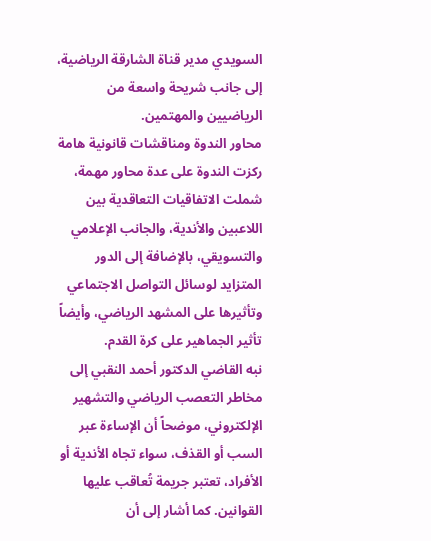السويدي مدير قناة الشارقة الرياضية، إلى جانب شريحة واسعة من الرياضيين والمهتمين.
محاور الندوة ومناقشات قانونية هامة
ركزت الندوة على عدة محاور مهمة، شملت الاتفاقيات التعاقدية بين اللاعبين والأندية، والجانب الإعلامي والتسويقي، بالإضافة إلى الدور المتزايد لوسائل التواصل الاجتماعي وتأثيرها على المشهد الرياضي، وأيضاً تأثير الجماهير على كرة القدم.
نبه القاضي الدكتور أحمد النقبي إلى مخاطر التعصب الرياضي والتشهير الإلكتروني، موضحاً أن الإساءة عبر السب أو القذف، سواء تجاه الأندية أو الأفراد، تعتبر جريمة تُعاقب عليها القوانين. كما أشار إلى أن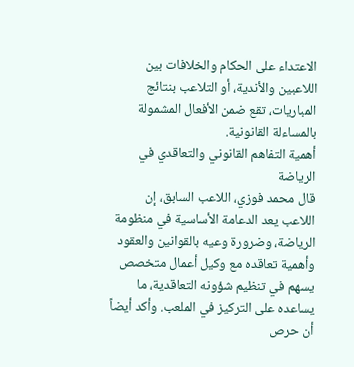الاعتداء على الحكام والخلافات بين اللاعبين والأندية، أو التلاعب بنتائج المباريات، تقع ضمن الأفعال المشمولة بالمساءلة القانونية.
أهمية التفاهم القانوني والتعاقدي في الرياضة
قال محمد فوزي، اللاعب السابق، إن اللاعب يعد الدعامة الأساسية في منظومة الرياضة، وضرورة وعيه بالقوانين والعقود وأهمية تعاقده مع وكيل أعمال متخصص يسهم في تنظيم شؤونه التعاقدية، ما يساعده على التركيز في الملعب. وأكد أيضاً أن حرص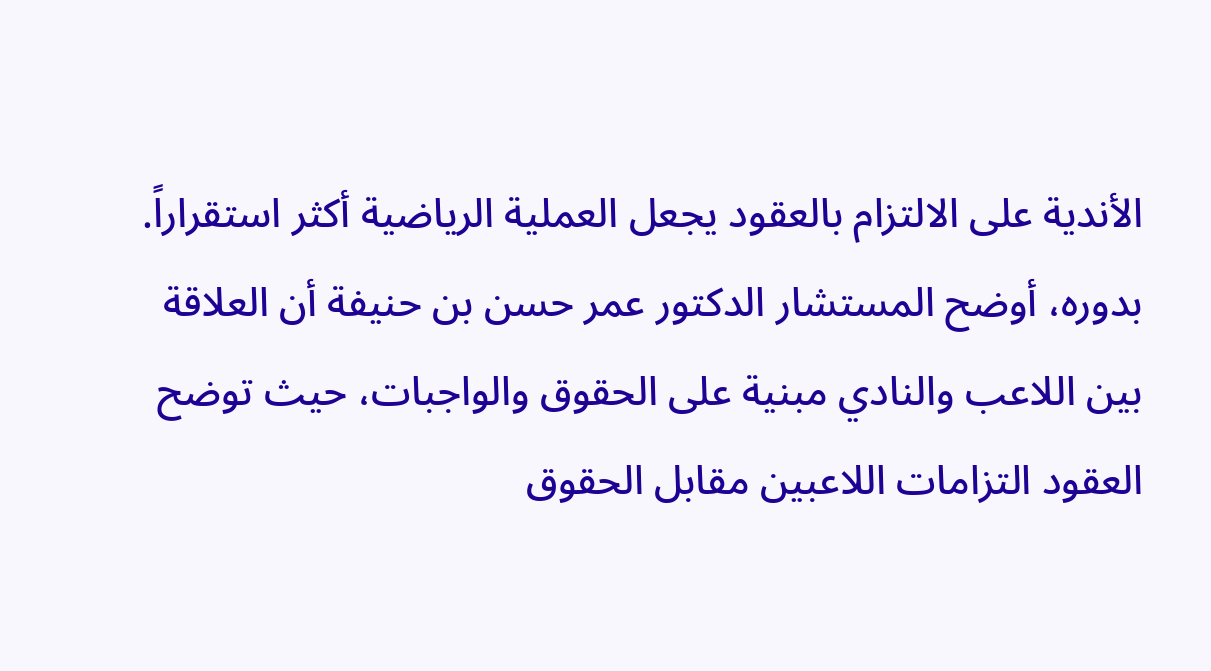الأندية على الالتزام بالعقود يجعل العملية الرياضية أكثر استقراراً.
بدوره، أوضح المستشار الدكتور عمر حسن بن حنيفة أن العلاقة بين اللاعب والنادي مبنية على الحقوق والواجبات، حيث توضح العقود التزامات اللاعبين مقابل الحقوق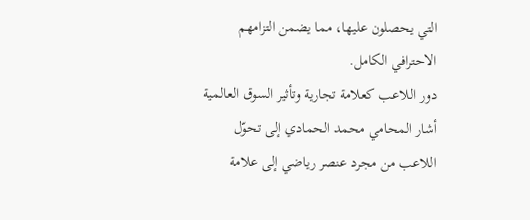التي يحصلون عليها، مما يضمن التزامهم الاحترافي الكامل.
دور اللاعب كعلامة تجارية وتأثير السوق العالمية
أشار المحامي محمد الحمادي إلى تحوّل اللاعب من مجرد عنصر رياضي إلى علامة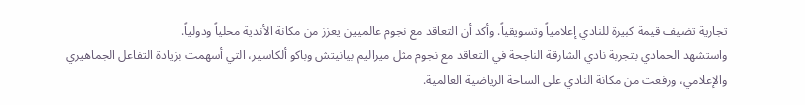تجارية تضيف قيمة كبيرة للنادي إعلامياً وتسويقياً. وأكد أن التعاقد مع نجوم عالميين يعزز من مكانة الأندية محلياً ودولياً.
واستشهد الحمادي بتجربة نادي الشارقة الناجحة في التعاقد مع نجوم مثل ميراليم بيانيتش وباكو ألكاسير، التي أسهمت بزيادة التفاعل الجماهيري والإعلامي، ورفعت من مكانة النادي على الساحة الرياضية العالمية.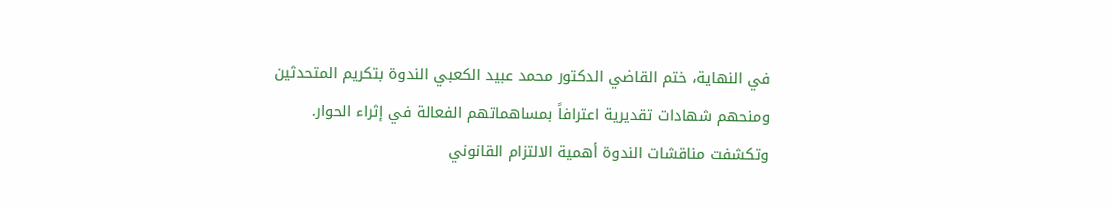في النهاية، ختم القاضي الدكتور محمد عبيد الكعبي الندوة بتكريم المتحدثين ومنحهم شهادات تقديرية اعترافاً بمساهماتهم الفعالة في إثراء الحوار. وتكشفت مناقشات الندوة أهمية الالتزام القانوني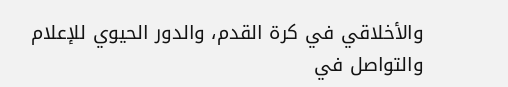والأخلاقي في كرة القدم، والدور الحيوي للإعلام والتواصل في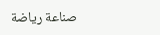صناعة رياضة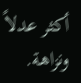أكثر عدلاً ونزاهة.